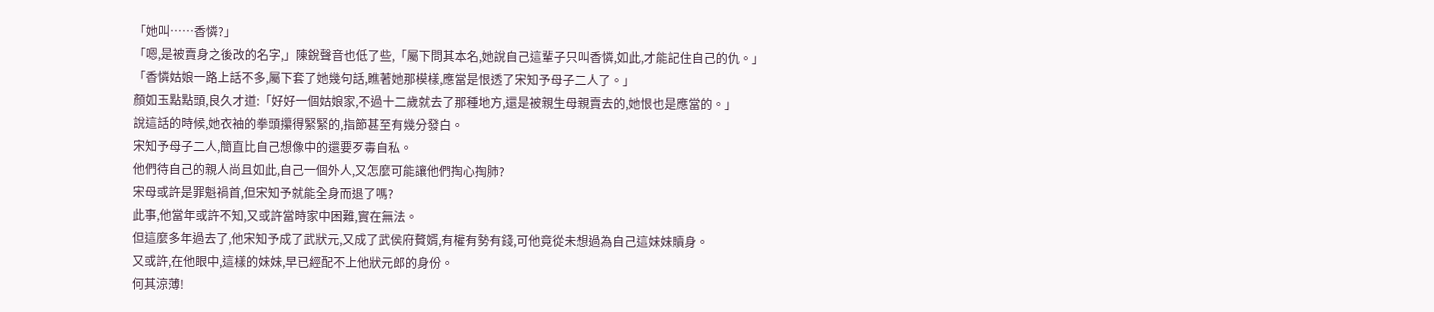「她叫……香憐?」
「嗯,是被賣身之後改的名字,」陳銳聲音也低了些,「屬下問其本名,她說自己這輩子只叫香憐,如此,才能記住自己的仇。」
「香憐姑娘一路上話不多,屬下套了她幾句話,瞧著她那模樣,應當是恨透了宋知予母子二人了。」
顏如玉點點頭,良久才道:「好好一個姑娘家,不過十二歲就去了那種地方,還是被親生母親賣去的,她恨也是應當的。」
說這話的時候,她衣袖的拳頭攥得緊緊的,指節甚至有幾分發白。
宋知予母子二人,簡直比自己想像中的還要歹毒自私。
他們待自己的親人尚且如此,自己一個外人,又怎麼可能讓他們掏心掏肺?
宋母或許是罪魁禍首,但宋知予就能全身而退了嗎?
此事,他當年或許不知,又或許當時家中困難,實在無法。
但這麼多年過去了,他宋知予成了武狀元,又成了武侯府贅婿,有權有勢有錢,可他竟從未想過為自己這妹妹贖身。
又或許,在他眼中,這樣的妹妹,早已經配不上他狀元郎的身份。
何其涼薄!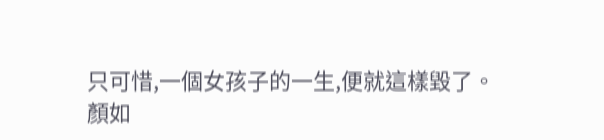只可惜,一個女孩子的一生,便就這樣毀了。
顏如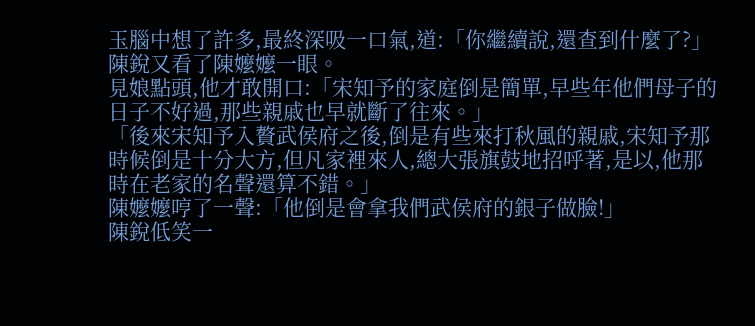玉腦中想了許多,最終深吸一口氣,道:「你繼續說,還查到什麼了?」
陳銳又看了陳嬤嬤一眼。
見娘點頭,他才敢開口:「宋知予的家庭倒是簡單,早些年他們母子的日子不好過,那些親戚也早就斷了往來。」
「後來宋知予入贅武侯府之後,倒是有些來打秋風的親戚,宋知予那時候倒是十分大方,但凡家裡來人,總大張旗鼓地招呼著,是以,他那時在老家的名聲還算不錯。」
陳嬤嬤哼了一聲:「他倒是會拿我們武侯府的銀子做臉!」
陳銳低笑一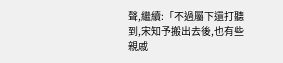聲,繼續:「不過屬下還打聽到,宋知予搬出去後,也有些親戚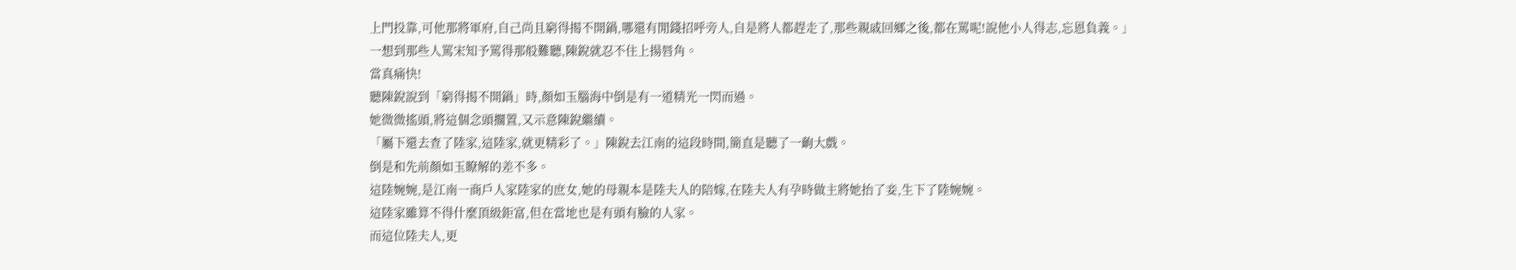上門投靠,可他那將軍府,自己尚且窮得揭不開鍋,哪還有閒錢招呼旁人,自是將人都趕走了,那些親戚回鄉之後,都在罵呢!說他小人得志,忘恩負義。」
一想到那些人罵宋知予罵得那般難聽,陳銳就忍不住上揚唇角。
當真痛快!
聽陳銳說到「窮得揭不開鍋」時,顏如玉腦海中倒是有一道精光一閃而過。
她微微搖頭,將這個念頭擱置,又示意陳銳繼續。
「屬下還去查了陸家,這陸家,就更精彩了。」陳銳去江南的這段時間,簡直是聽了一齣大戲。
倒是和先前顏如玉瞭解的差不多。
這陸婉婉,是江南一商戶人家陸家的庶女,她的母親本是陸夫人的陪嫁,在陸夫人有孕時做主將她抬了妾,生下了陸婉婉。
這陸家雖算不得什麼頂級鉅富,但在當地也是有頭有臉的人家。
而這位陸夫人,更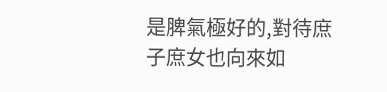是脾氣極好的,對待庶子庶女也向來如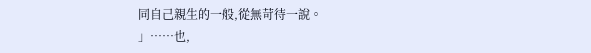同自己親生的一般,從無苛待一說。
」……也,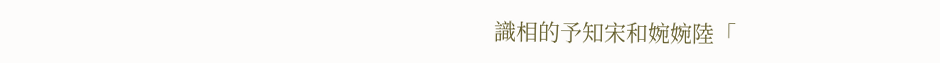識相的予知宋和婉婉陸「